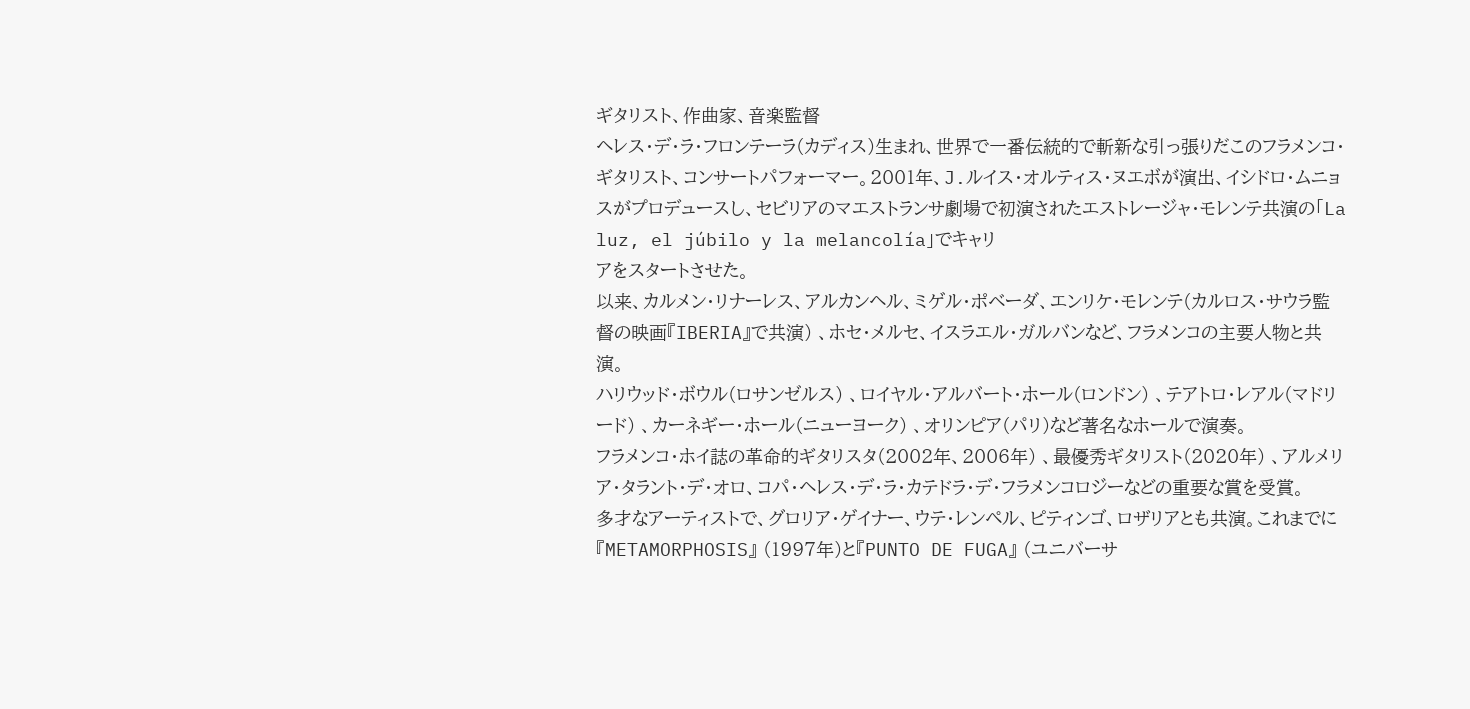ギタリスト、作曲家、音楽監督
ヘレス・デ・ラ・フロンテーラ(カディス)生まれ、世界で一番伝統的で斬新な引っ張りだこのフラメンコ・ギタリスト、コンサートパフォーマー。2001年、J.ルイス・オルティス・ヌエボが演出、イシドロ・ムニョスがプロデュースし、セビリアのマエストランサ劇場で初演されたエストレージャ・モレンテ共演の「La luz, el júbilo y la melancolía」でキャリ
アをスタートさせた。
以来、カルメン・リナーレス、アルカンヘル、ミゲル・ポベーダ、エンリケ・モレンテ(カルロス・サウラ監督の映画『IBERIA』で共演) 、ホセ・メルセ、イスラエル・ガルバンなど、フラメンコの主要人物と共演。
ハリウッド・ボウル(ロサンゼルス) 、ロイヤル・アルバート・ホール(ロンドン) 、テアトロ・レアル(マドリード) 、カーネギー・ホール(ニューヨーク) 、オリンピア(パリ)など著名なホールで演奏。
フラメンコ・ホイ誌の革命的ギタリスタ(2002年、2006年) 、最優秀ギタリスト(2020年) 、アルメリア・タラント・デ・オロ、コパ・ヘレス・デ・ラ・カテドラ・デ・フラメンコロジーなどの重要な賞を受賞。
多才なアーティストで、グロリア・ゲイナー、ウテ・レンペル、ピティンゴ、ロザリアとも共演。これまでに『METAMORPHOSIS』 (1997年)と『PUNTO DE FUGA』 (ユニバーサ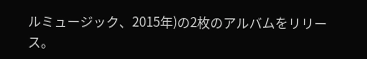ルミュージック、2015年)の2枚のアルバムをリリース。